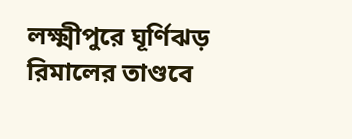লক্ষ্মীপুরে ঘূর্ণিঝড় রিমালের তাণ্ডবে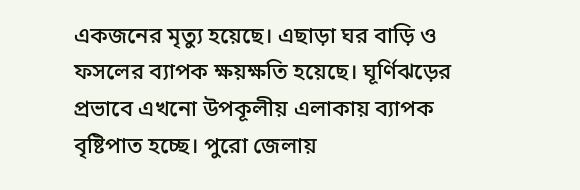একজনের মৃত্যু হয়েছে। এছাড়া ঘর বাড়ি ও ফসলের ব্যাপক ক্ষয়ক্ষতি হয়েছে। ঘূর্ণিঝড়ের প্রভাবে এখনো উপকূলীয় এলাকায় ব্যাপক বৃষ্টিপাত হচ্ছে। পুরো জেলায়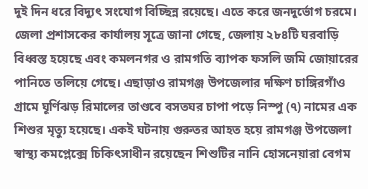দুই দিন ধরে বিদ্যুৎ সংযোগ বিচ্ছিন্ন রয়েছে। এতে করে জনদুর্ভোগ চরমে।
জেলা প্রশাসকের কার্যালয় সূত্রে জানা গেছে, জেলায় ২৮৪টি ঘরবাড়ি বিধ্বস্ত হয়েছে এবং কমলনগর ও রামগতি ব্যাপক ফসলি জমি জোয়ারের পানিতে তলিয়ে গেছে। এছাড়াও রামগঞ্জ উপজেলার দক্ষিণ চাঙ্গিরগাঁও গ্রামে ঘূর্ণিঝড় রিমালের তাণ্ডবে বসতঘর চাপা পড়ে নিস্পু (৭) নামের এক শিশুর মৃত্যু হয়েছে। একই ঘটনায় গুরুতর আহত হয়ে রামগঞ্জ উপজেলা স্বাস্থ্য কমপ্লেক্সে চিকিৎসাধীন রয়েছেন শিশুটির নানি হোসনেয়ারা বেগম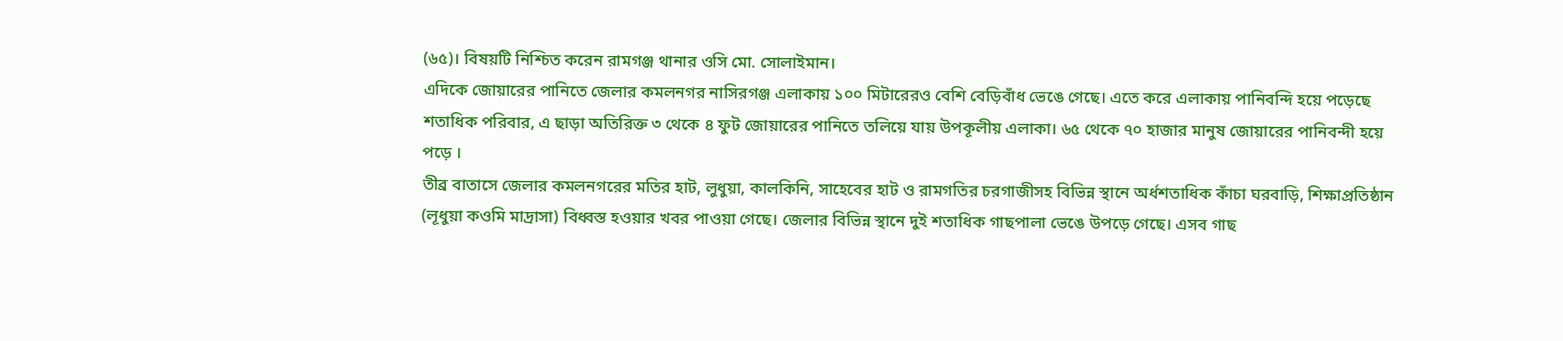(৬৫)। বিষয়টি নিশ্চিত করেন রামগঞ্জ থানার ওসি মো. সোলাইমান।
এদিকে জোয়ারের পানিতে জেলার কমলনগর নাসিরগঞ্জ এলাকায় ১০০ মিটারেরও বেশি বেড়িবাঁধ ভেঙে গেছে। এতে করে এলাকায় পানিবন্দি হয়ে পড়েছে শতাধিক পরিবার, এ ছাড়া অতিরিক্ত ৩ থেকে ৪ ফুট জোয়ারের পানিতে তলিয়ে যায় উপকূলীয় এলাকা। ৬৫ থেকে ৭০ হাজার মানুষ জোয়ারের পানিবন্দী হয়ে পড়ে ।
তীব্র বাতাসে জেলার কমলনগরের মতির হাট, লুধুয়া, কালকিনি, সাহেবের হাট ও রামগতির চরগাজীসহ বিভিন্ন স্থানে অর্ধশতাধিক কাঁচা ঘরবাড়ি, শিক্ষাপ্রতিষ্ঠান (লূধুয়া কওমি মাদ্রাসা) বিধ্বস্ত হওয়ার খবর পাওয়া গেছে। জেলার বিভিন্ন স্থানে দুই শতাধিক গাছপালা ভেঙে উপড়ে গেছে। এসব গাছ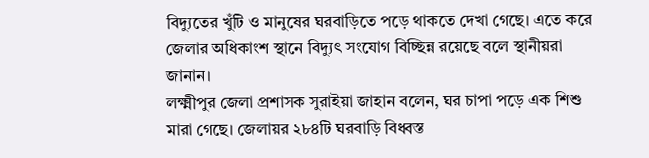বিদ্যুতের খুঁটি ও মানুষের ঘরবাড়িতে পড়ে থাকতে দেখা গেছে। এতে করে জেলার অধিকাংশ স্থানে বিদ্যুৎ সংযোগ বিচ্ছিন্ন রয়েছে বলে স্থানীয়রা জানান।
লক্ষ্মীপুর জেলা প্রশাসক সুরাইয়া জাহান বলেন, ঘর চাপা পড়ে এক শিশু মারা গেছে। জেলায়র ২৮৪টি ঘরবাড়ি বিধ্বস্ত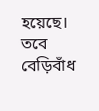হয়েছে। তবে বেড়িবাঁধ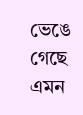ভেঙে গেছে এমন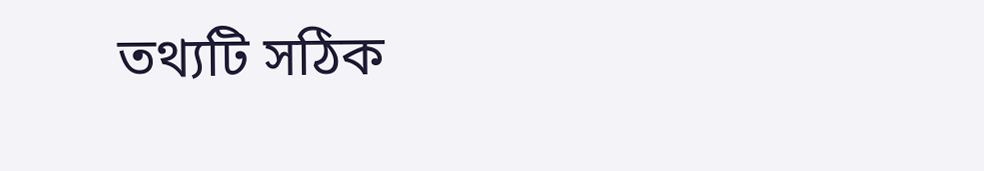তথ্যটি সঠিক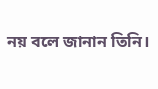নয় বলে জানান তিনি।